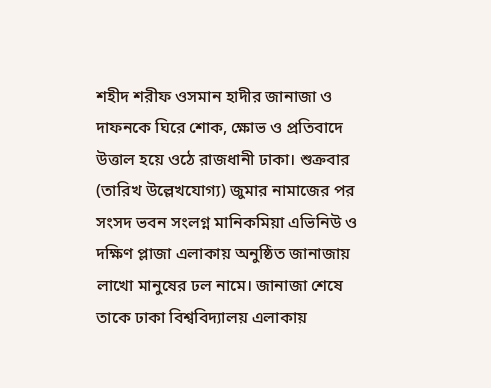শহীদ শরীফ ওসমান হাদীর জানাজা ও দাফনকে ঘিরে শোক, ক্ষোভ ও প্রতিবাদে উত্তাল হয়ে ওঠে রাজধানী ঢাকা। শুক্রবার (তারিখ উল্লেখযোগ্য) জুমার নামাজের পর সংসদ ভবন সংলগ্ন মানিকমিয়া এভিনিউ ও দক্ষিণ প্লাজা এলাকায় অনুষ্ঠিত জানাজায় লাখো মানুষের ঢল নামে। জানাজা শেষে তাকে ঢাকা বিশ্ববিদ্যালয় এলাকায়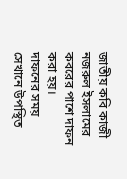জাতীয় কবি কাজী নজরুল ইসলামের কবরের পাশে দাফন করা হয়।
দাফনের সময় সেখানে উপস্থিত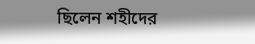ছিলেন শহীদের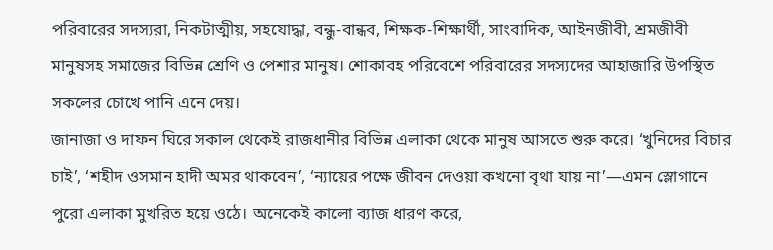পরিবারের সদস্যরা, নিকটাত্মীয়, সহযোদ্ধা, বন্ধু-বান্ধব, শিক্ষক-শিক্ষার্থী, সাংবাদিক, আইনজীবী, শ্রমজীবী মানুষসহ সমাজের বিভিন্ন শ্রেণি ও পেশার মানুষ। শোকাবহ পরিবেশে পরিবারের সদস্যদের আহাজারি উপস্থিত সকলের চোখে পানি এনে দেয়।
জানাজা ও দাফন ঘিরে সকাল থেকেই রাজধানীর বিভিন্ন এলাকা থেকে মানুষ আসতে শুরু করে। ‘খুনিদের বিচার চাই’, ‘শহীদ ওসমান হাদী অমর থাকবেন’, ‘ন্যায়ের পক্ষে জীবন দেওয়া কখনো বৃথা যায় না’—এমন স্লোগানে পুরো এলাকা মুখরিত হয়ে ওঠে। অনেকেই কালো ব্যাজ ধারণ করে,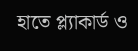হাতে প্ল্যাকার্ড ও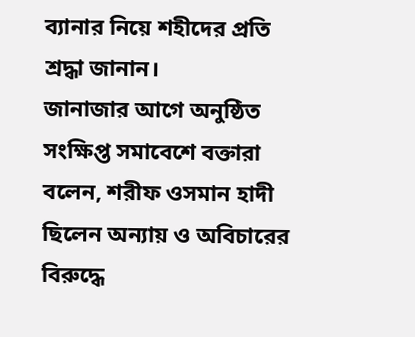ব্যানার নিয়ে শহীদের প্রতি শ্রদ্ধা জানান।
জানাজার আগে অনুষ্ঠিত সংক্ষিপ্ত সমাবেশে বক্তারা বলেন, শরীফ ওসমান হাদী ছিলেন অন্যায় ও অবিচারের বিরুদ্ধে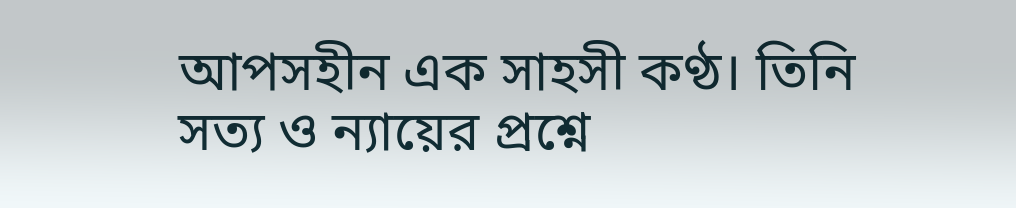আপসহীন এক সাহসী কণ্ঠ। তিনি সত্য ও ন্যায়ের প্রশ্নে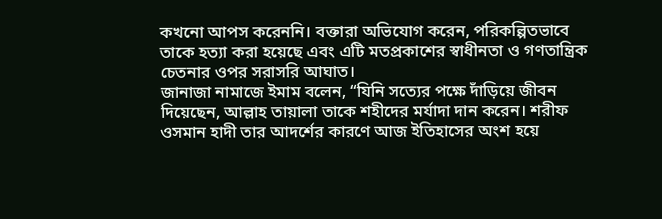কখনো আপস করেননি। বক্তারা অভিযোগ করেন, পরিকল্পিতভাবে তাকে হত্যা করা হয়েছে এবং এটি মতপ্রকাশের স্বাধীনতা ও গণতান্ত্রিক চেতনার ওপর সরাসরি আঘাত।
জানাজা নামাজে ইমাম বলেন, “যিনি সত্যের পক্ষে দাঁড়িয়ে জীবন দিয়েছেন, আল্লাহ তায়ালা তাকে শহীদের মর্যাদা দান করেন। শরীফ ওসমান হাদী তার আদর্শের কারণে আজ ইতিহাসের অংশ হয়ে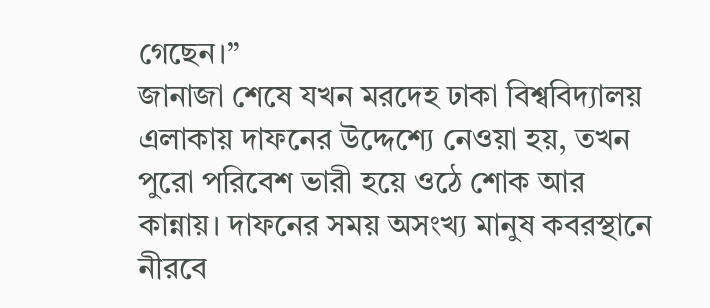গেছেন।”
জানাজা শেষে যখন মরদেহ ঢাকা বিশ্ববিদ্যালয় এলাকায় দাফনের উদ্দেশ্যে নেওয়া হয়, তখন পুরো পরিবেশ ভারী হয়ে ওঠে শোক আর কান্নায়। দাফনের সময় অসংখ্য মানুষ কবরস্থানে নীরবে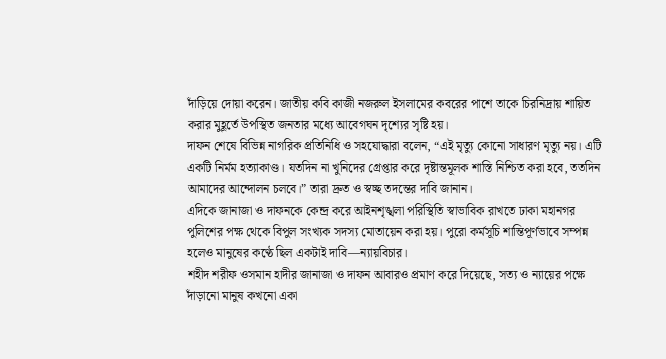দাঁড়িয়ে দোয়া করেন। জাতীয় কবি কাজী নজরুল ইসলামের কবরের পাশে তাকে চিরনিদ্রায় শায়িত করার মুহূর্তে উপস্থিত জনতার মধ্যে আবেগঘন দৃশ্যের সৃষ্টি হয়।
দাফন শেষে বিভিন্ন নাগরিক প্রতিনিধি ও সহযোদ্ধারা বলেন, “এই মৃত্যু কোনো সাধারণ মৃত্যু নয়। এটি একটি নির্মম হত্যাকাণ্ড। যতদিন না খুনিদের গ্রেপ্তার করে দৃষ্টান্তমূলক শাস্তি নিশ্চিত করা হবে, ততদিন আমাদের আন্দোলন চলবে।” তারা দ্রুত ও স্বচ্ছ তদন্তের দাবি জানান।
এদিকে জানাজা ও দাফনকে কেন্দ্র করে আইনশৃঙ্খলা পরিস্থিতি স্বাভাবিক রাখতে ঢাকা মহানগর পুলিশের পক্ষ থেকে বিপুল সংখ্যক সদস্য মোতায়েন করা হয়। পুরো কর্মসূচি শান্তিপূর্ণভাবে সম্পন্ন হলেও মানুষের কণ্ঠে ছিল একটাই দাবি—ন্যায়বিচার।
শহীদ শরীফ ওসমান হাদীর জানাজা ও দাফন আবারও প্রমাণ করে দিয়েছে, সত্য ও ন্যায়ের পক্ষে দাঁড়ানো মানুষ কখনো একা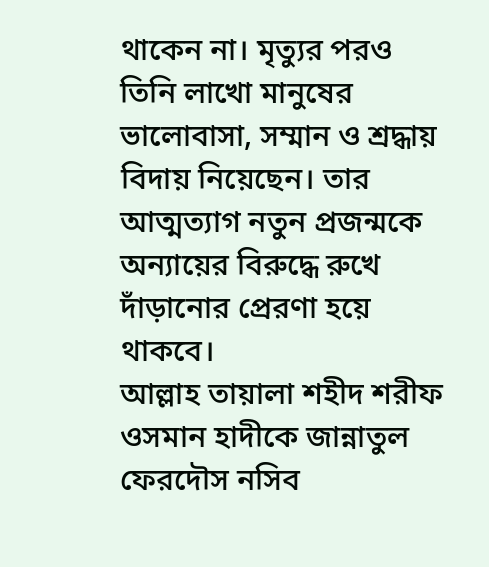থাকেন না। মৃত্যুর পরও তিনি লাখো মানুষের ভালোবাসা, সম্মান ও শ্রদ্ধায় বিদায় নিয়েছেন। তার আত্মত্যাগ নতুন প্রজন্মকে অন্যায়ের বিরুদ্ধে রুখে দাঁড়ানোর প্রেরণা হয়ে থাকবে।
আল্লাহ তায়ালা শহীদ শরীফ ওসমান হাদীকে জান্নাতুল ফেরদৌস নসিব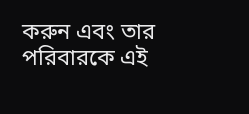করুন এবং তার পরিবারকে এই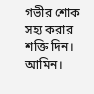গভীর শোক সহ্য করার শক্তি দিন। আমিন।